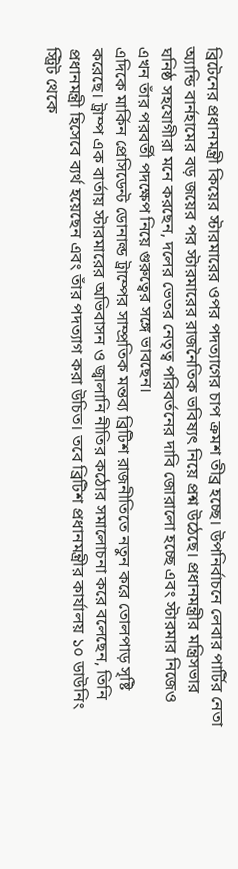ব্রিটেনের প্রধানমন্ত্রী কিয়ের স্টারমারের ওপর পদত্যাগের চাপ ক্রমশ তীব্র হচ্ছে। উপনির্বাচনে লেবার পার্টির নেতা অ্যান্ডি বার্নহামের বড় জয়ের পর স্টারমারের রাজনৈতিক ভবিষ্যৎ নিয়ে প্রশ্ন উঠেছে। প্রধানমন্ত্রীর মন্ত্রিসভার ঘনিষ্ঠ সহযোগীরা মনে করছেন, দলের ভেতর নেতৃত্ব পরিবর্তনের দাবি জোরালো হচ্ছে এবং স্টারমার নিজেও এখন তাঁর পরবর্তী পদক্ষেপ নিয়ে গুরুত্বের সঙ্গে ভাবছেন।
এদিকে মার্কিন প্রেসিডেন্ট ডোনাল্ড ট্রাম্পের সাম্প্রতিক মন্তব্য ব্রিটিশ রাজনীতিতে নতুন করে তোলপাড় সৃষ্টি করেছে। ট্রাম্প এক বার্তায় স্টারমারের অভিবাসন ও জ্বালানি নীতির কঠোর সমালোচনা করে বলেছেন, তিনি প্রধানমন্ত্রী হিসেবে ব্যর্থ হয়েছেন এবং তাঁর পদত্যাগ করা উচিত। তবে ব্রিটিশ প্রধানমন্ত্রীর কার্যালয় ১০ ডাউনিং স্ট্রিট থেকে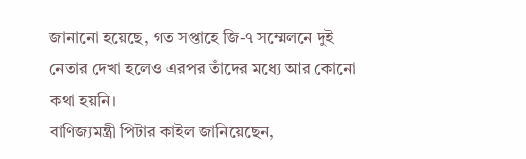জানানো হয়েছে, গত সপ্তাহে জি-৭ সম্মেলনে দুই নেতার দেখা হলেও এরপর তাঁদের মধ্যে আর কোনো কথা হয়নি।
বাণিজ্যমন্ত্রী পিটার কাইল জানিয়েছেন,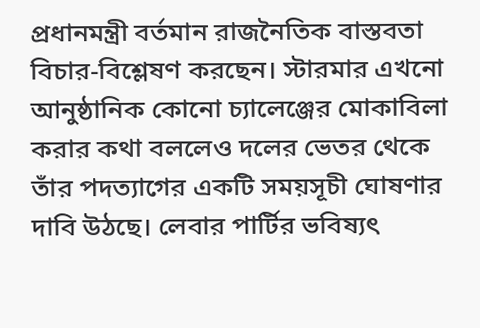প্রধানমন্ত্রী বর্তমান রাজনৈতিক বাস্তবতা বিচার-বিশ্লেষণ করছেন। স্টারমার এখনো আনুষ্ঠানিক কোনো চ্যালেঞ্জের মোকাবিলা করার কথা বললেও দলের ভেতর থেকে তাঁর পদত্যাগের একটি সময়সূচী ঘোষণার দাবি উঠছে। লেবার পার্টির ভবিষ্যৎ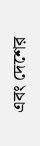এবং দেশের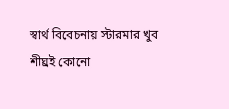স্বার্থ বিবেচনায় স্টারমার খুব শীঘ্রই কোনো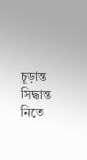চূড়ান্ত সিদ্ধান্ত নিতে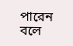পারেন বলে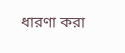ধারণা করা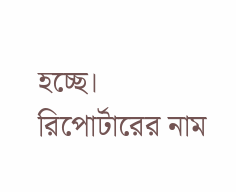হচ্ছে।
রিপোর্টারের নাম